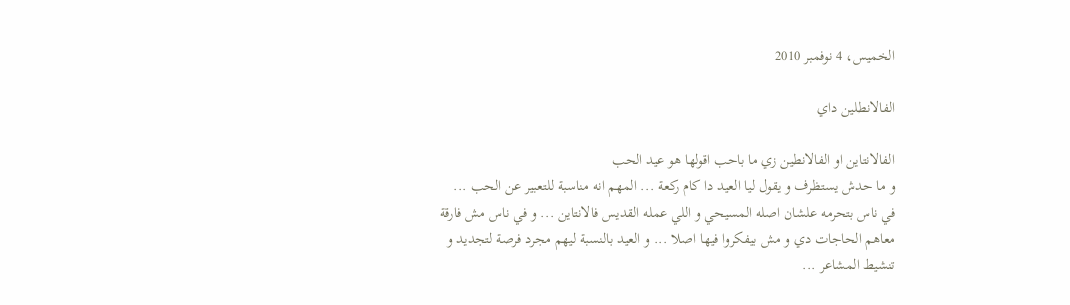الخميس، 4 نوفمبر 2010

الفالانطلين داي

الفالانتاين او الفالانطين زي ما باحب اقولها هو عيد الحب
و ما حدش يستظرف و يقول ليا العيد دا كام ركعة ... المهم انه مناسبة للتعبير عن الحب ... في ناس بتحرمه علشان اصله المسيحي و اللي عمله القديس فالانتاين ... و في ناس مش فارقة معاهم الحاجات دي و مش بيفكروا فيها اصلا ... و العيد بالنسبة ليهم مجرد فرصة لتجديد و تنشيط المشاعر ...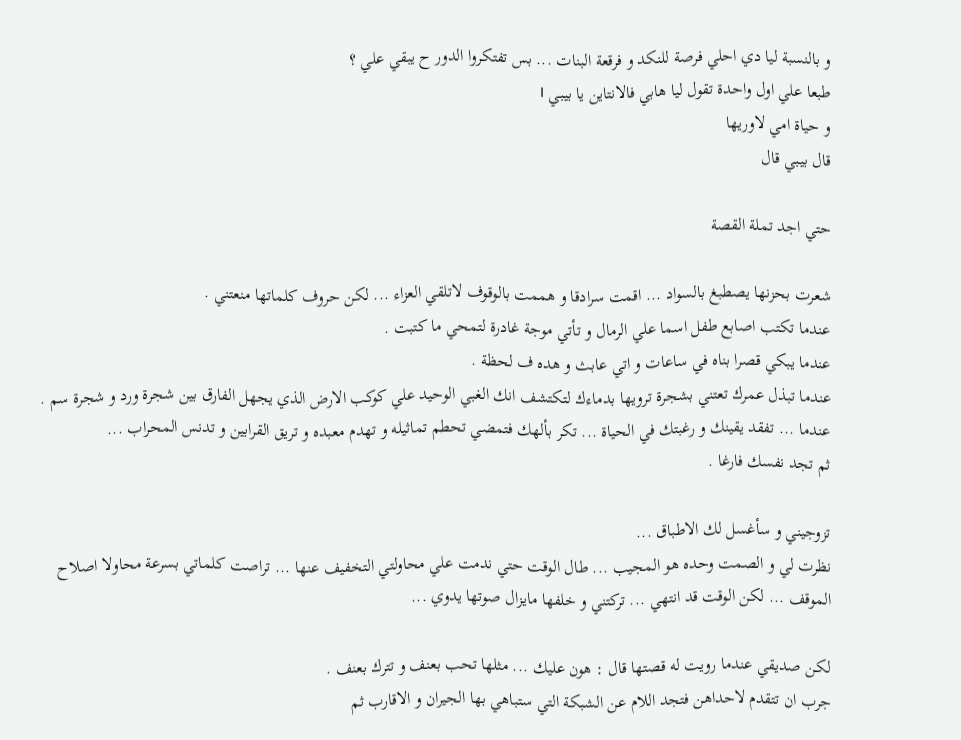و بالنسبة ليا دي احلي فرصة للنكد و فرقعة البنات ... بس تفتكروا الدور ح يبقي علي ؟
طبعا علي اول واحدة تقول ليا هابي فالانتاين يا بيبي ।
و حياة امي لاوريها
قال بيبي قال

حتي اجد تملة القصة

شعرت بحزنها يصطبغ بالسواد ... اقمت سرادقا و هممت بالوقوف لاتلقي العزاء ... لكن حروف كلماتها منعتني .
عندما تكتب اصابع طفل اسما علي الرمال و تأتي موجة غادرة لتمحي ما كتبت .
عندما يبكي قصرا بناه في ساعات و اتي عابث و هده ف لحظة .
عندما تبذل عمرك تعتني بشجرة ترويها بدماءك لتكتشف انك الغبي الوحيد علي كوكب الارض الذي يجهل الفارق بين شجرة ورد و شجرة سم .
عندما ... تفقد يقينك و رغبتك في الحياة ... تكر بألهك فتمضي تحطم تماثيله و تهدم معبده و تريق القرابين و تدنس المحراب ...
ثم تجد نفسك فارغا .

تزوجيني و سأغسل لك الاطباق ...
نظرت لي و الصمت وحده هو المجيب ... طال الوقت حتي ندمت علي محاولتي التخفيف عنها ... تراصت كلماتي بسرعة محاولا اصلاح الموقف ... لكن الوقت قد انتهي ... تركتني و خلفها مايزال صوتها يدوي ...

لكن صديقي عندما رويت له قصتها قال : هون عليك ... مثلها تحب بعنف و تترك بعنف .
جرب ان تتقدم لاحداهن فتجد اللام عن الشبكة التي ستباهي بها الجيران و الاقارب ثم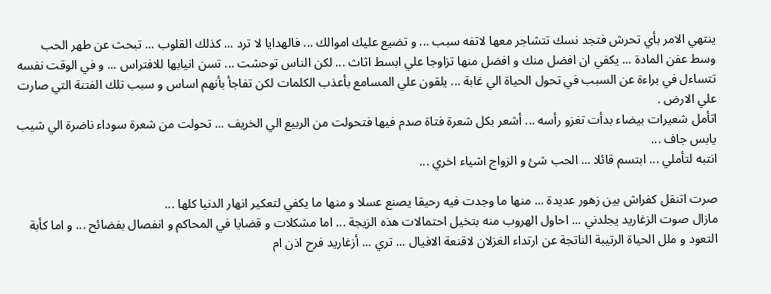ينتهي الامر بأي تحرش فتجد نسك تتشاجر معها لاتفه سبب ... و تضيع عليك اموالك ... فالهدايا لا ترد ... كذلك القلوب ... تبحث عن طهر الحب وسط عفن المادة ... يكفي ان افضل منك و افضل منها تزاوجا علي ابسط اثاث ... لكن الناس توحشت ... تسن انيابها للافتراس ... و في الوقت نفسه تتساءل في براءة عن السبب في تحول الحياة الي غابة ... يلقون علي المسامع بأعذب الكلمات لكن تفاجأ بأنهم اساس و سبب تلك الفتنة التي صارت علي الارض .
اتأمل شعيرات بيضاء بدأت تغزو رأسه ... أشعر بكل شعرة فتاة صدم فيها فتحولت من الربيع الي الخريف ... تحولت من شعرة سوداء ناضرة الي شيب يابس جاف ...
انتبه لتأملي ... ابتسم قائلا ... الحب شئ و الزواج اشياء اخري ...

صرت اتنقل كفراش بين زهور عديدة ... منها ما وجدت فيه رحيقا يصنع عسلا و منها ما يكفي لتعكير انهار الدنيا كلها ...
مازال صوت الزغاريد يجلدني ... احاول الهروب منه بتخيل احتمالات هذه الزيجة ... اما مشكلات و قضايا في المحاكم و انفصال بفضائح ... و اما كأبة التعود و ملل الحياة الرتيبة الناتجة عن ارتداء الغزلان لاقنعة الافيال ... تري ... أزغاريد فرح اذن ام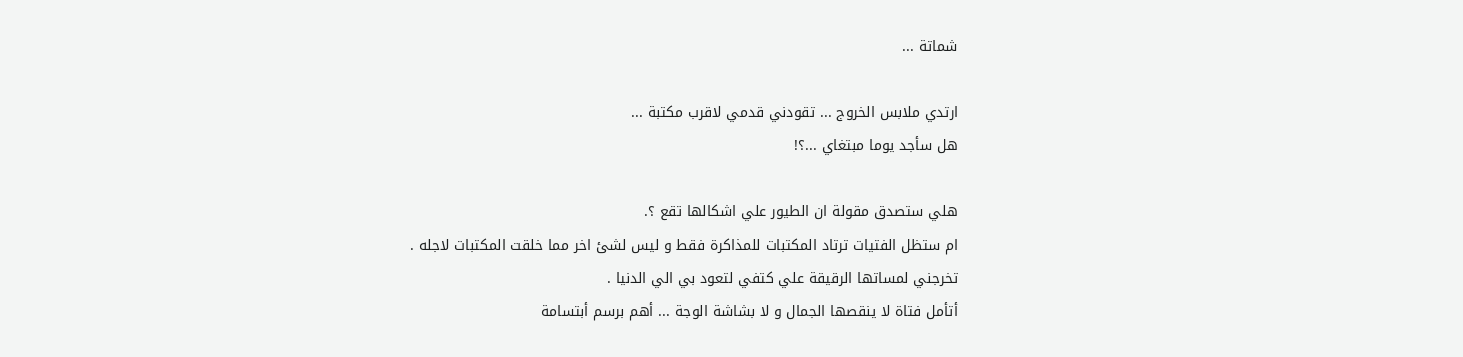شماتة ...

ارتدي ملابس الخروج ... تقودني قدمي لاقرب مكتبة ...
هل سأجد يوما مبتغاي ...؟!

هلي ستصدق مقولة ان الطيور علي اشكالها تقع ؟.
ام ستظل الفتيات ترتاد المكتبات للمذاكرة فقط و ليس لشئ اخر مما خلقت المكتبات لاجله .
تخرجني لمساتها الرقيقة علي كتفي لتعود بي الي الدنيا .
أتأمل فتاة لا ينقصها الجمال و لا بشاشة الوجة ... أهم برسم أبتسامة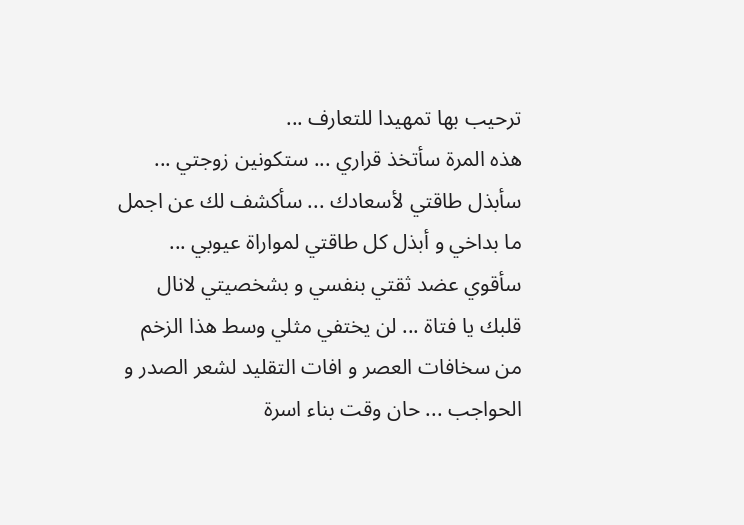ترحيب بها تمهيدا للتعارف ...
هذه المرة سأتخذ قراري ... ستكونين زوجتي ... سأبذل طاقتي لأسعادك ... سأكشف لك عن اجمل ما بداخي و أبذل كل طاقتي لمواراة عيوبي ... سأقوي عضد ثقتي بنفسي و بشخصيتي لانال قلبك يا فتاة ... لن يختفي مثلي وسط هذا الزخم من سخافات العصر و افات التقليد لشعر الصدر و الحواجب ... حان وقت بناء اسرة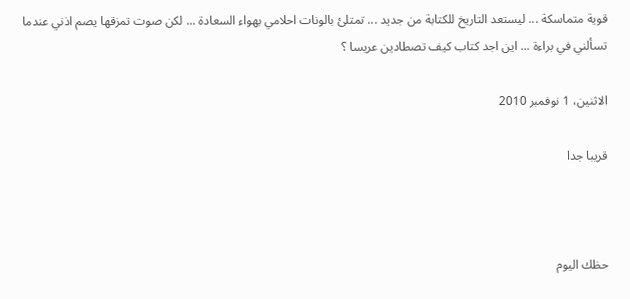قوية متماسكة ... ليستعد التاريخ للكتابة من جديد ... تمتلئ بالونات احلامي بهواء السعادة ... لكن صوت تمزقها يصم اذني عندما تسألني في براءة ... اين اجد كتاب كيف تصطادين عريسا ؟

الاثنين، 1 نوفمبر 2010

قريبا جدا



حظك اليوم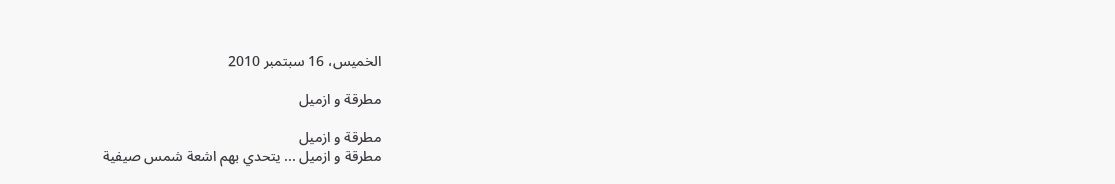الخميس، 16 سبتمبر 2010

مطرقة و ازميل

مطرقة و ازميل
مطرقة و ازميل ... يتحدي بهم اشعة شمس صيفية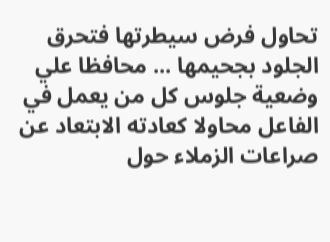تحاول فرض سيطرتها فتحرق الجلود بجحيمها ... محافظا علي وضعية جلوس كل من يعمل في الفاعل محاولا كعادته الابتعاد عن صراعات الزملاء حول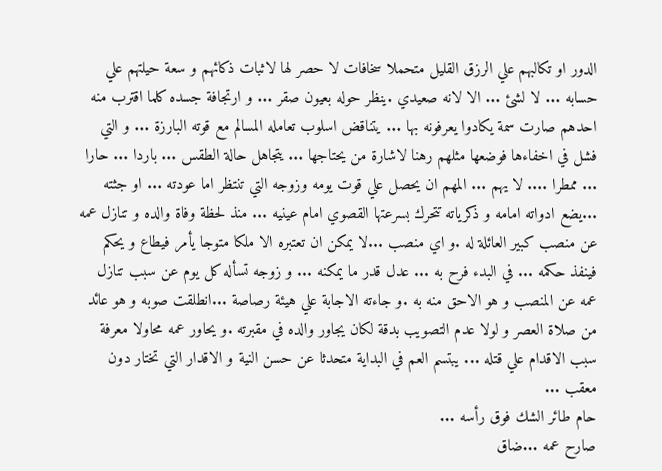الدور او تكالبهم علي الرزق القليل متحملا سخافات لا حصر لها لاثبات ذكائهم و سعة حيلتهم علي حسابه ... لا لشئ ... الا لانه صعيدي .ينظر حوله بعيون صقر ... و ارتجافة جسده كلما اقترب منه احدهم صارت سمة يكادوا يعرفونه بها ... يتناقض اسلوب تعامله المسالم مع قوته البارزة ... و التي فشل في اخفاءها فوضعها مثلهم رهنا لاشارة من يحتاجها ... يتجاهل حالة الطقس ... باردا ... حارا ... ممطرا .... لا يهم ... المهم ان يحصل علي قوت يومه وزوجه التي تنتظر اما عودته ... او جثته ...يضع ادواته امامه و ذكرياته تتحرك بسرعتها القصوي امام عينيه ... منذ لحظة وفاة والده و تنازل عمه عن منصب كبير العائلة له .و اي منصب ...لا يمكن ان تعتبره الا ملكا متوجا يأمر فيطاع و يحكم فينفذ حكمه ... في البدء فرح به ... عدل قدر ما يمكنه ... و زوجه تسأله كل يوم عن سبب تنازل عمه عن المنصب و هو الاحق منه به .و جاءته الاجابة علي هيئة رصاصة ...انطلقت صوبه و هو عائد من صلاة العصر و لولا عدم التصويب بدقة لكان يجاور والده في مقبرته .و يحاور عمه محاولا معرفة سبب الاقدام علي قتله ... يبتسم العم في البداية متحدثا عن حسن النية و الاقدار التي تختار دون معقب ...
حام طائر الشك فوق رأسه ...
صارح عمه ...ضاق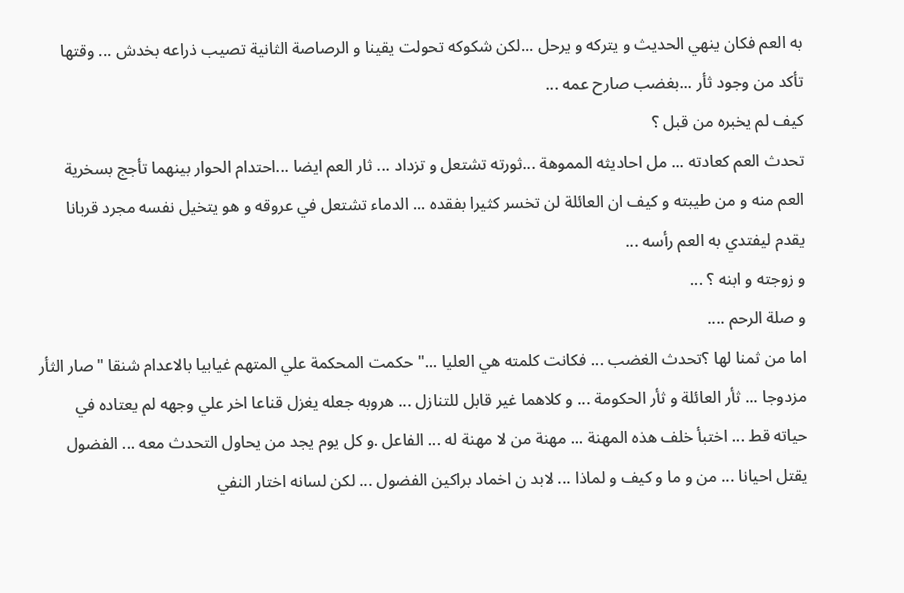به العم فكان ينهي الحديث و يتركه و يرحل ...لكن شكوكه تحولت يقينا و الرصاصة الثانية تصيب ذراعه بخدش ... وقتها تأكد من وجود ثأر ...بغضب صارح عمه ...
كيف لم يخبره من قبل ؟
تحدث العم كعادته ... مل احاديثه المموهة ...ثورته تشتعل و تزداد ... ثار العم ايضا ...احتدام الحوار بينهما تأجج بسخرية العم منه و من طيبته و كيف ان العائلة لن تخسر كثيرا بفقده ... الدماء تشتعل في عروقه و هو يتخيل نفسه مجرد قربانا يقدم ليفتدي به العم رأسه ...
و زوجته و ابنه ؟ ...
و صلة الرحم ....
اما من ثمنا لها ؟تحدث الغضب ... فكانت كلمته هي العليا ..." حكمت المحكمة علي المتهم غيابيا بالاعدام شنقا "صار الثأر مزدوجا ... ثأر العائلة و ثأر الحكومة ... و كلاهما غير قابل للتنازل ... هروبه جعله يغزل قناعا اخر علي وجهه لم يعتاده في حياته قط ... اختبأ خلف هذه المهنة ... مهنة من لا مهنة له ... الفاعل .و كل يوم يجد من يحاول التحدث معه ... الفضول يقتل احيانا ... من و ما و كيف و لماذا ... لابد ن اخماد براكين الفضول ... لكن لسانه اختار النفي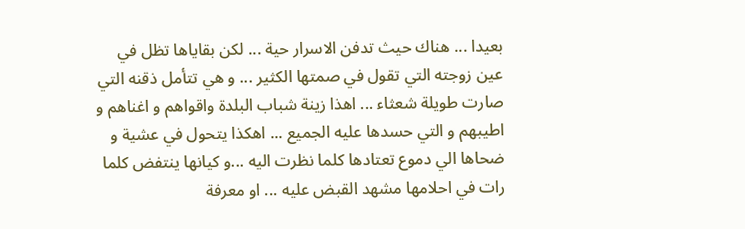بعيدا ... هناك حيث تدفن الاسرار حية ... لكن بقاياها تظل في عين زوجته التي تقول في صمتها الكثير ... و هي تتأمل ذقنه التي صارت طويلة شعثاء ... اهذا زينة شباب البلدة واقواهم و اغناهم و اطيبهم و التي حسدها عليه الجميع ... اهكذا يتحول في عشية و ضحاها الي دموع تعتادها كلما نظرت اليه ...و كيانها ينتفض كلما رات في احلامها مشهد القبض عليه ... او معرفة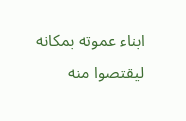ابناء عموته بمكانه ليقتصوا منه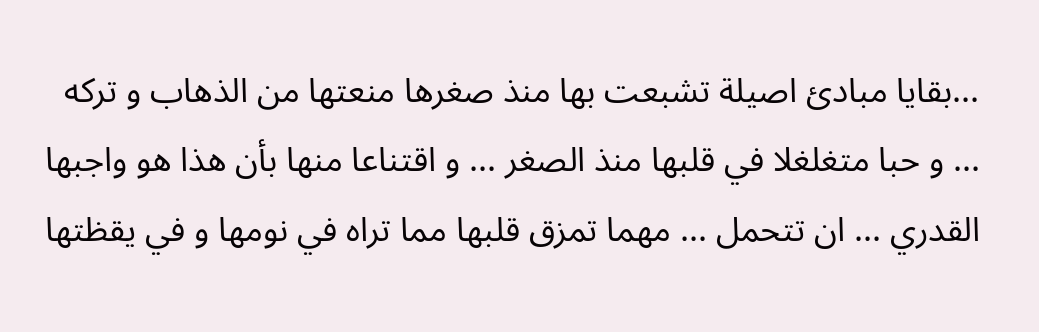...بقايا مبادئ اصيلة تشبعت بها منذ صغرها منعتها من الذهاب و تركه ... و حبا متغلغلا في قلبها منذ الصغر ... و اقتناعا منها بأن هذا هو واجبها القدري ... ان تتحمل ... مهما تمزق قلبها مما تراه في نومها و في يقظتها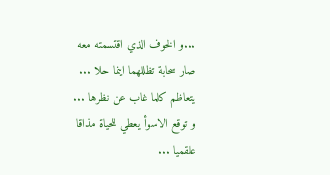...و الخوف الذي اقتسمته معه صار سحابة تظللهما اينما حلا ... يتعاظم كلما غاب عن نظرها ...
و توقع الاسوأ يعطي للحياة مذاقا علقميا ...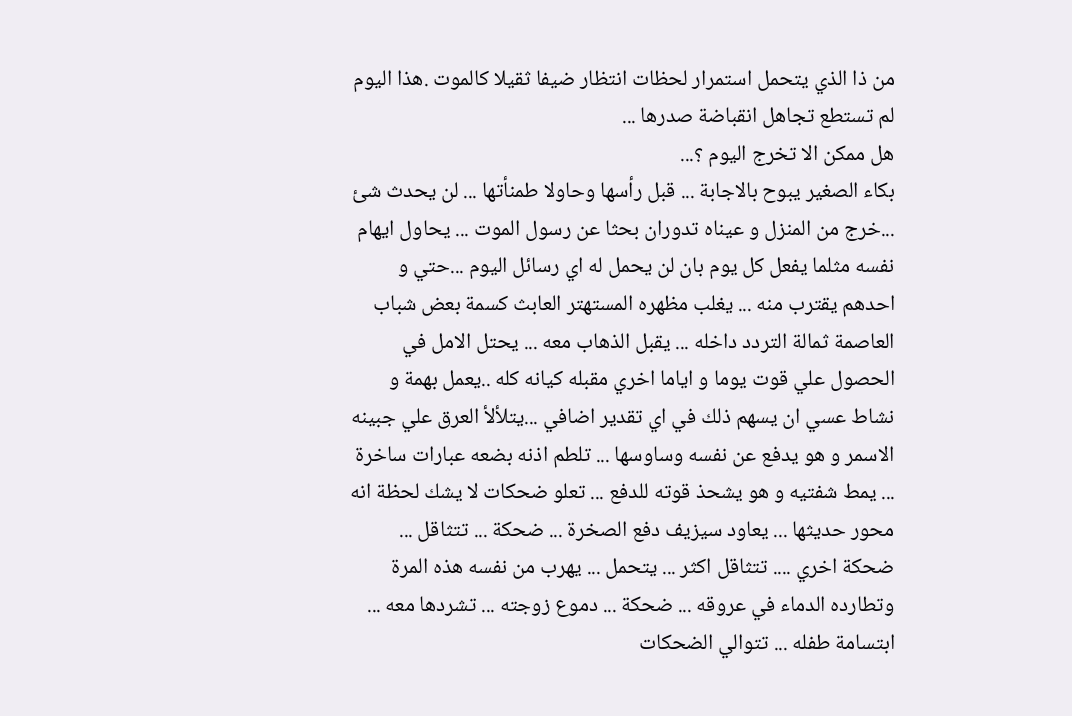من ذا الذي يتحمل استمرار لحظات انتظار ضيفا ثقيلا كالموت .هذا اليوم لم تستطع تجاهل انقباضة صدرها ...
هل ممكن الا تخرج اليوم ؟...
بكاء الصغير يبوح بالاجابة ... قبل رأسها وحاولا طمنأتها ... لن يحدث شئ ...خرج من المنزل و عيناه تدوران بحثا عن رسول الموت ... يحاول ايهام نفسه مثلما يفعل كل يوم بان لن يحمل له اي رسائل اليوم ...حتي و احدهم يقترب منه ... يغلب مظهره المستهتر العابث كسمة بعض شباب العاصمة ثمالة التردد داخله ... يقبل الذهاب معه ... يحتل الامل في الحصول علي قوت يوما و اياما اخري مقبله كيانه كله ..يعمل بهمة و نشاط عسي ان يسهم ذلك في اي تقدير اضافي ...يتلألأ العرق علي جبينه الاسمر و هو يدفع عن نفسه وساوسها ... تلطم اذنه بضعه عبارات ساخرة ... يمط شفتيه و هو يشحذ قوته للدفع ... تعلو ضحكات لا يشك لحظة انه محور حديثها ... يعاود سيزيف دفع الصخرة ... ضحكة ... تتثاقل ... ضحكة اخري .... تتثاقل اكثر ... يتحمل ... يهرب من نفسه هذه المرة وتطارده الدماء في عروقه ... ضحكة ... دموع زوجته ... تشردها معه ... ابتسامة طفله ... تتوالي الضحكات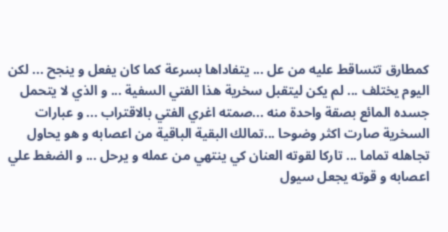كمطارق تتساقط عليه من عل ... يتفاداها بسرعة كما كان يفعل و ينجح ... لكن اليوم يختلف ... لم يكن ليتقبل سخرية هذا الفتي السفية ... و الذي لا يتحمل جسده المائع بصقة واحدة منه ...صمته اغري الفتي بالاقتراب ... و عبارات السخرية صارت اكثر وضوحا ...تمالك البقية الباقية من اعصابه و هو يحاول تجاهله تماما ... تاركا لقوته العنان كي ينتهي من عمله و يرحل ... و الضغط علي اعصابه و قوته يجعل سيول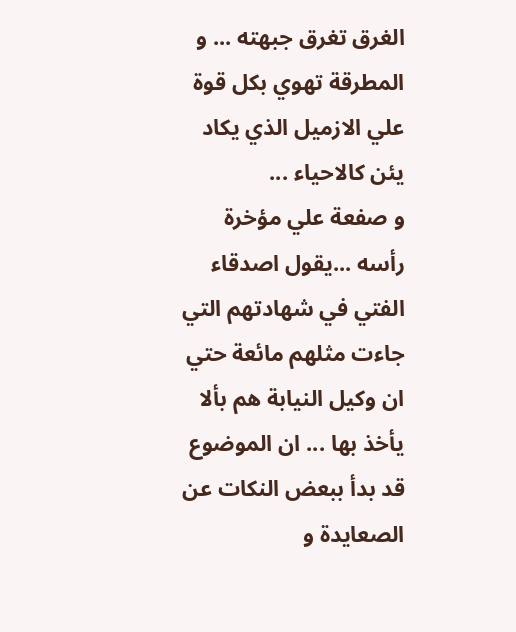الغرق تغرق جبهته ... و المطرقة تهوي بكل قوة علي الازميل الذي يكاد يئن كالاحياء ...
و صفعة علي مؤخرة رأسه ...يقول اصدقاء الفتي في شهادتهم التي جاءت مثلهم مائعة حتي ان وكيل النيابة هم بألا يأخذ بها ... ان الموضوع قد بدأ ببعض النكات عن الصعايدة و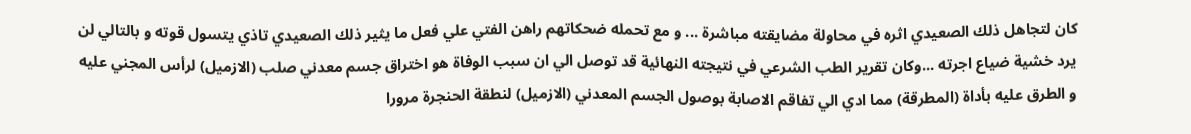كان لتجاهل ذلك الصعيدي اثره في محاولة مضايقته مباشرة ... و مع تحمله ضحكاتهم راهن الفتي علي فعل ما يثير ذلك الصعيدي تاذي يتسول قوته و بالتالي لن يرد خشية ضياع اجرته ...وكان تقرير الطب الشرعي في نتيجته النهائية قد توصل الي ان سبب الوفاة هو اختراق جسم معدني صلب (الازميل) لرأس المجني عليه و الطرق عليه بأداة (المطرقة) مما ادي الي تفاقم الاصابة بوصول الجسم المعدني (الازميل) لنطقة الحنجرة مرورا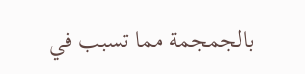بالجمجمة مما تسبب في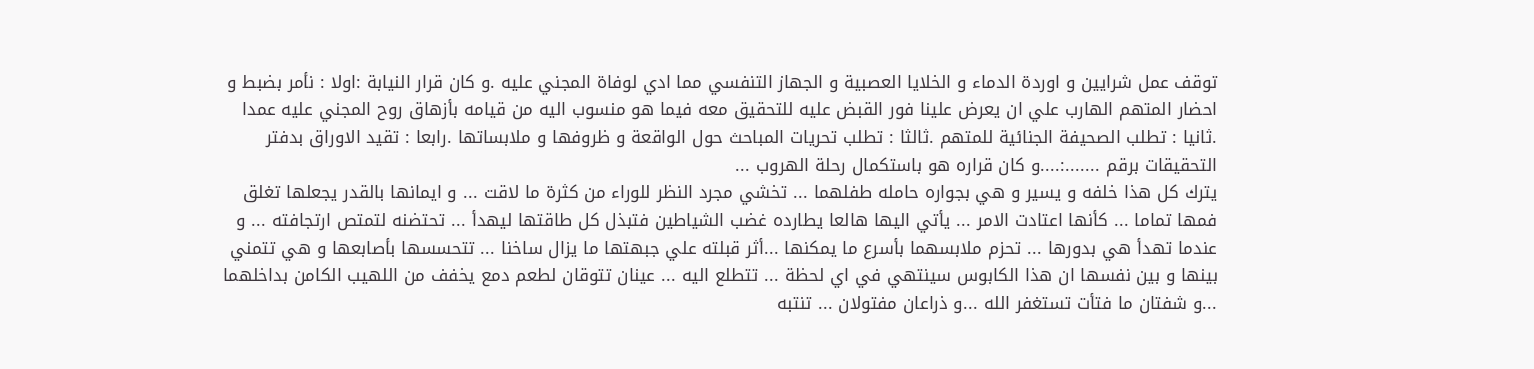توقف عمل شرايين و اوردة الدماء و الخلايا العصبية و الجهاز التنفسي مما ادي لوفاة المجني عليه .و كان قرار النيابة :اولا : نأمر بضبط و احضار المتهم الهارب علي ان يعرض علينا فور القبض عليه للتحقيق معه فيما هو منسوب اليه من قيامه بأزهاق روح المجني عليه عمدا .ثانيا : تطلب الصحيفة الجنائية للمتهم .ثالثا : تطلب تحريات المباحث حول الواقعة و ظروفها و ملابساتها .رابعا : تقيد الاوراق بدفتر التحقيقات برقم .......:....و كان قراره هو باستكمال رحلة الهروب ...
يترك كل هذا خلفه و يسير و هي بجواره حامله طفلهما ... تخشي مجرد النظر للوراء من كثرة ما لاقت ... و ايمانها بالقدر يجعلها تغلق فمها تماما ... كأنها اعتادت الامر ... يأتي اليها هالعا يطارده غضب الشياطين فتبذل كل طاقتها ليهدأ ... تحتضنه لتمتص ارتجافته ... و عندما تهدأ هي بدورها ... تحزم ملابسهما بأسرع ما يمكنها ...أثر قبلته علي جبهتها ما يزال ساخنا ... تتحسسها بأصابعها و هي تتمني بينها و بين نفسها ان هذا الكابوس سينتهي في اي لحظة ... تتطلع اليه ... عينان تتوقان لطعم دمع يخفف من اللهيب الكامن بداخلهما ...و شفتان ما فتأت تستغفر الله ...و ذراعان مفتولان ... تنتبه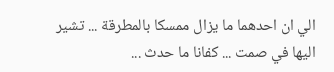الي ان احدهما ما يزال ممسكا بالمطرقة ... تشير اليها في صمت ... كفانا ما حدث ...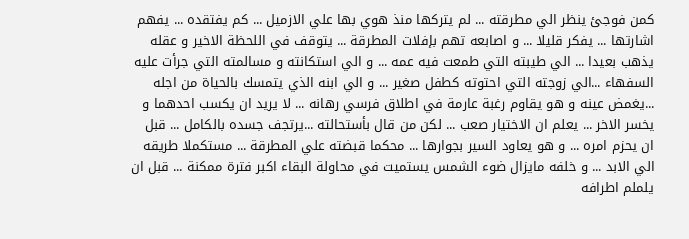كمن فوجئ ينظر الي مطرقته ... لم يتركها منذ هوي بها علي الازميل ... كم يفتقده ... يفهم اشارتها ... يفكر قليلا ... و اصابعه تهم بإفلات المطرقة ... يتوقف في اللحظة الاخير و عقله يذهب بعيدا ... الي طيبته التي طمعت فيه عمه ... و الي استكانته و مسالمته التي جرأت عليه السفهاء ...الي زوجته التي احتوته كطفل صغير ... و الي ابنه الذي يتمسك بالحياة من اجله ...يغمض عينه و هو يقاوم رغبة عارمة في اطلاق فرسي رهانه ... لا يريد ان يكسب احدهما و يخسر الاخر ... يعلم ان الاختيار صعب ... لكن من قال بأستحالته ...يرتجف جسده بالكامل ... قبل ان يحزم امره ... و هو يعاود السير بجوارها ... محكما قبضته علي المطرقة ... مستكملا طريقه الي الابد ... و خلفه مايزال ضوء الشمس يستميت في محاولة البقاء اكبر فترة ممكنة ... قبل ان يلملم اطرافه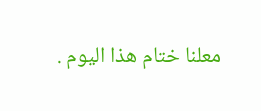معلنا ختام هذا اليوم .